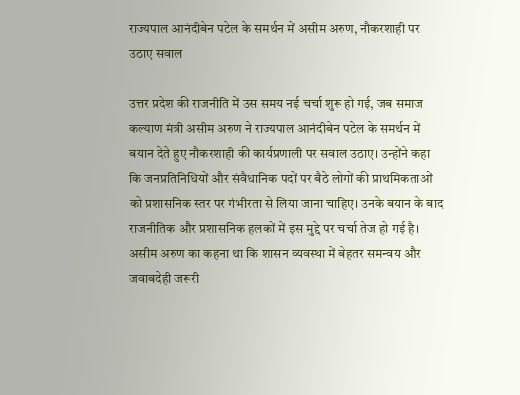राज्यपाल आनंदीबेन पटेल के समर्थन में असीम अरुण, नौकरशाही पर उठाए सवाल

उत्तर प्रदेश की राजनीति में उस समय नई चर्चा शुरू हो गई, जब समाज कल्याण मंत्री असीम अरुण ने राज्यपाल आनंदीबेन पटेल के समर्थन में बयान देते हुए नौकरशाही की कार्यप्रणाली पर सवाल उठाए। उन्होंने कहा कि जनप्रतिनिधियों और संवैधानिक पदों पर बैठे लोगों की प्राथमिकताओं को प्रशासनिक स्तर पर गंभीरता से लिया जाना चाहिए। उनके बयान के बाद राजनीतिक और प्रशासनिक हलकों में इस मुद्दे पर चर्चा तेज हो गई है।
असीम अरुण का कहना था कि शासन व्यवस्था में बेहतर समन्वय और जवाबदेही जरूरी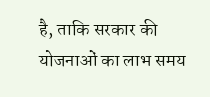है, ताकि सरकार की योजनाओं का लाभ समय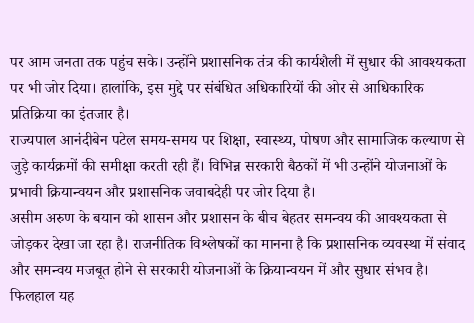पर आम जनता तक पहुंच सके। उन्होंने प्रशासनिक तंत्र की कार्यशैली में सुधार की आवश्यकता पर भी जोर दिया। हालांकि, इस मुद्दे पर संबंधित अधिकारियों की ओर से आधिकारिक प्रतिक्रिया का इंतजार है।
राज्यपाल आनंदीबेन पटेल समय-समय पर शिक्षा, स्वास्थ्य, पोषण और सामाजिक कल्याण से जुड़े कार्यक्रमों की समीक्षा करती रही हैं। विभिन्न सरकारी बैठकों में भी उन्होंने योजनाओं के प्रभावी क्रियान्वयन और प्रशासनिक जवाबदेही पर जोर दिया है।
असीम अरुण के बयान को शासन और प्रशासन के बीच बेहतर समन्वय की आवश्यकता से जोड़कर देखा जा रहा है। राजनीतिक विश्लेषकों का मानना है कि प्रशासनिक व्यवस्था में संवाद और समन्वय मजबूत होने से सरकारी योजनाओं के क्रियान्वयन में और सुधार संभव है।
फिलहाल यह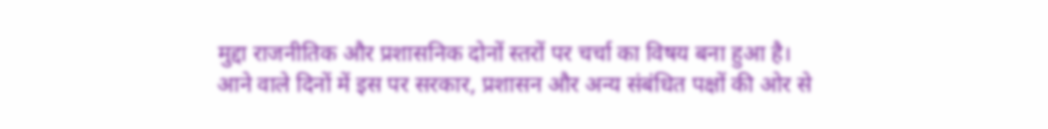मुद्दा राजनीतिक और प्रशासनिक दोनों स्तरों पर चर्चा का विषय बना हुआ है। आने वाले दिनों में इस पर सरकार, प्रशासन और अन्य संबंधित पक्षों की ओर से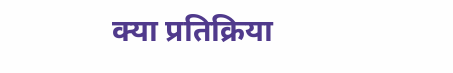क्या प्रतिक्रिया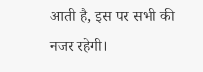आती है, इस पर सभी की नजर रहेगी।